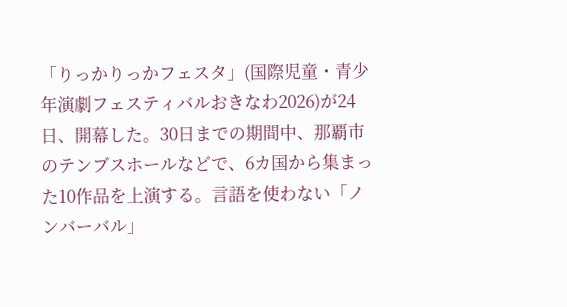「りっかりっかフェスタ」(国際児童・青少年演劇フェスティバルおきなわ2026)が24日、開幕した。30日までの期間中、那覇市のテンブスホールなどで、6カ国から集まった10作品を上演する。言語を使わない「ノンバーバル」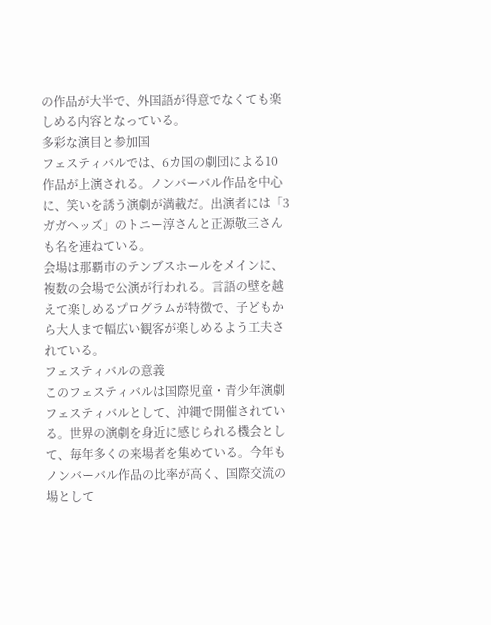の作品が大半で、外国語が得意でなくても楽しめる内容となっている。
多彩な演目と参加国
フェスティバルでは、6カ国の劇団による10作品が上演される。ノンバーバル作品を中心に、笑いを誘う演劇が満載だ。出演者には「3ガガヘッズ」のトニー淳さんと正源敬三さんも名を連ねている。
会場は那覇市のテンブスホールをメインに、複数の会場で公演が行われる。言語の壁を越えて楽しめるプログラムが特徴で、子どもから大人まで幅広い観客が楽しめるよう工夫されている。
フェスティバルの意義
このフェスティバルは国際児童・青少年演劇フェスティバルとして、沖縄で開催されている。世界の演劇を身近に感じられる機会として、毎年多くの来場者を集めている。今年もノンバーバル作品の比率が高く、国際交流の場として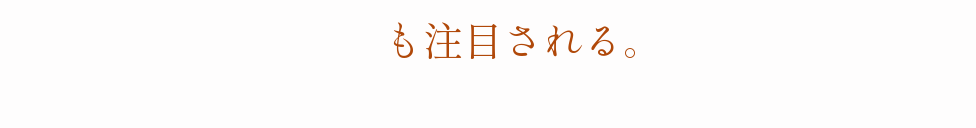も注目される。